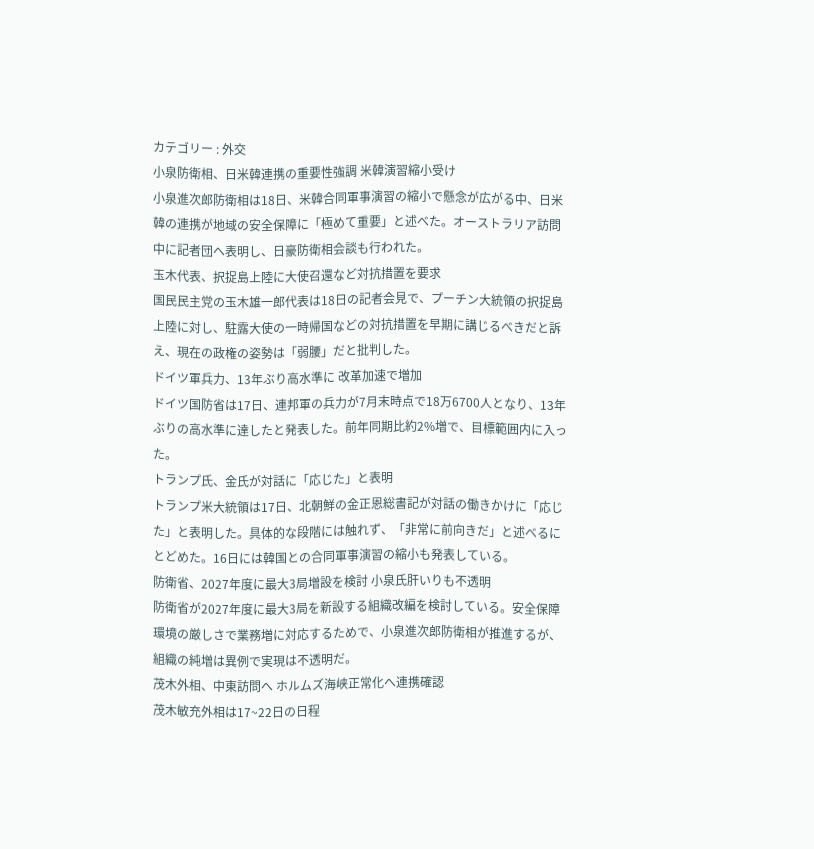カテゴリー : 外交
小泉防衛相、日米韓連携の重要性強調 米韓演習縮小受け
小泉進次郎防衛相は18日、米韓合同軍事演習の縮小で懸念が広がる中、日米韓の連携が地域の安全保障に「極めて重要」と述べた。オーストラリア訪問中に記者団へ表明し、日豪防衛相会談も行われた。
玉木代表、択捉島上陸に大使召還など対抗措置を要求
国民民主党の玉木雄一郎代表は18日の記者会見で、プーチン大統領の択捉島上陸に対し、駐露大使の一時帰国などの対抗措置を早期に講じるべきだと訴え、現在の政権の姿勢は「弱腰」だと批判した。
ドイツ軍兵力、13年ぶり高水準に 改革加速で増加
ドイツ国防省は17日、連邦軍の兵力が7月末時点で18万6700人となり、13年ぶりの高水準に達したと発表した。前年同期比約2%増で、目標範囲内に入った。
トランプ氏、金氏が対話に「応じた」と表明
トランプ米大統領は17日、北朝鮮の金正恩総書記が対話の働きかけに「応じた」と表明した。具体的な段階には触れず、「非常に前向きだ」と述べるにとどめた。16日には韓国との合同軍事演習の縮小も発表している。
防衛省、2027年度に最大3局増設を検討 小泉氏肝いりも不透明
防衛省が2027年度に最大3局を新設する組織改編を検討している。安全保障環境の厳しさで業務増に対応するためで、小泉進次郎防衛相が推進するが、組織の純増は異例で実現は不透明だ。
茂木外相、中東訪問へ ホルムズ海峡正常化へ連携確認
茂木敏充外相は17~22日の日程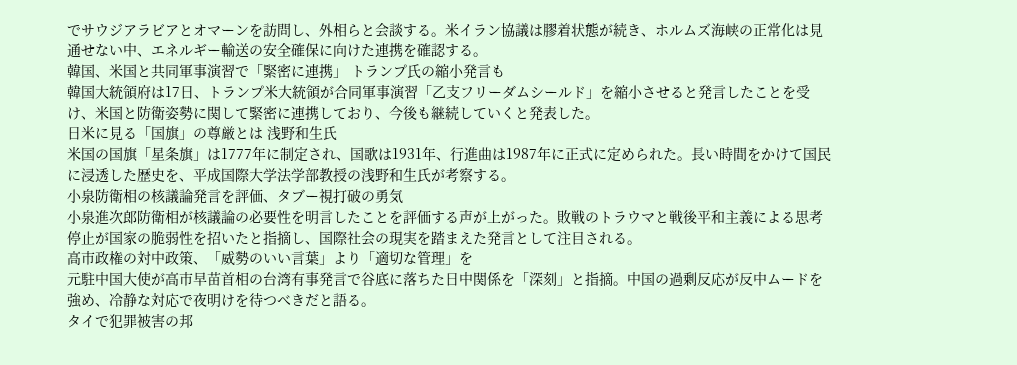でサウジアラビアとオマーンを訪問し、外相らと会談する。米イラン協議は膠着状態が続き、ホルムズ海峡の正常化は見通せない中、エネルギー輸送の安全確保に向けた連携を確認する。
韓国、米国と共同軍事演習で「緊密に連携」 トランプ氏の縮小発言も
韓国大統領府は17日、トランプ米大統領が合同軍事演習「乙支フリーダムシールド」を縮小させると発言したことを受け、米国と防衛姿勢に関して緊密に連携しており、今後も継続していくと発表した。
日米に見る「国旗」の尊厳とは 浅野和生氏
米国の国旗「星条旗」は1777年に制定され、国歌は1931年、行進曲は1987年に正式に定められた。長い時間をかけて国民に浸透した歴史を、平成国際大学法学部教授の浅野和生氏が考察する。
小泉防衛相の核議論発言を評価、タブー視打破の勇気
小泉進次郎防衛相が核議論の必要性を明言したことを評価する声が上がった。敗戦のトラウマと戦後平和主義による思考停止が国家の脆弱性を招いたと指摘し、国際社会の現実を踏まえた発言として注目される。
高市政権の対中政策、「威勢のいい言葉」より「適切な管理」を
元駐中国大使が高市早苗首相の台湾有事発言で谷底に落ちた日中関係を「深刻」と指摘。中国の過剰反応が反中ムードを強め、冷静な対応で夜明けを待つべきだと語る。
タイで犯罪被害の邦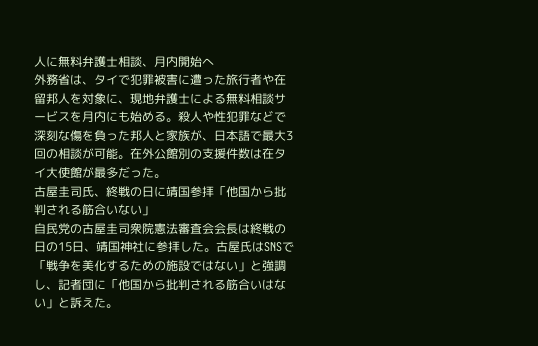人に無料弁護士相談、月内開始へ
外務省は、タイで犯罪被害に遭った旅行者や在留邦人を対象に、現地弁護士による無料相談サービスを月内にも始める。殺人や性犯罪などで深刻な傷を負った邦人と家族が、日本語で最大3回の相談が可能。在外公館別の支援件数は在タイ大使館が最多だった。
古屋圭司氏、終戦の日に靖国参拝「他国から批判される筋合いない」
自民党の古屋圭司衆院憲法審査会会長は終戦の日の15日、靖国神社に参拝した。古屋氏はSNSで「戦争を美化するための施設ではない」と強調し、記者団に「他国から批判される筋合いはない」と訴えた。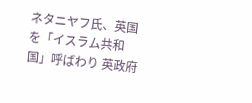ネタニヤフ氏、英国を「イスラム共和国」呼ばわり 英政府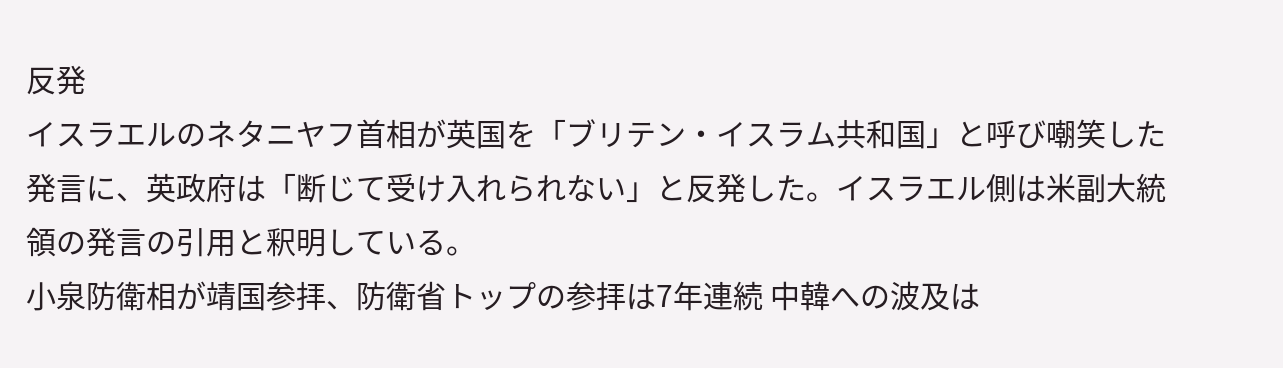反発
イスラエルのネタニヤフ首相が英国を「ブリテン・イスラム共和国」と呼び嘲笑した発言に、英政府は「断じて受け入れられない」と反発した。イスラエル側は米副大統領の発言の引用と釈明している。
小泉防衛相が靖国参拝、防衛省トップの参拝は7年連続 中韓への波及は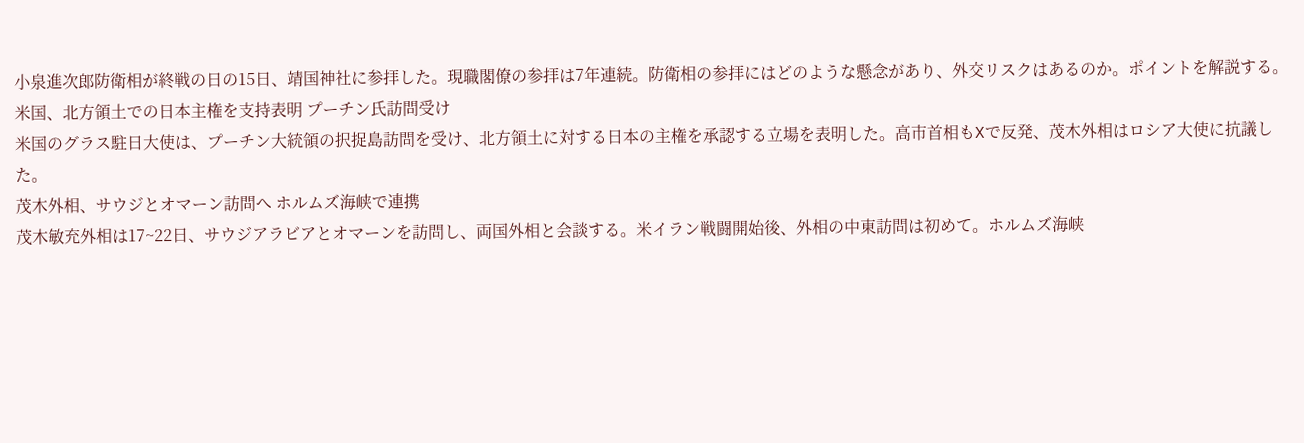小泉進次郎防衛相が終戦の日の15日、靖国神社に参拝した。現職閣僚の参拝は7年連続。防衛相の参拝にはどのような懸念があり、外交リスクはあるのか。ポイントを解説する。
米国、北方領土での日本主権を支持表明 プーチン氏訪問受け
米国のグラス駐日大使は、プーチン大統領の択捉島訪問を受け、北方領土に対する日本の主権を承認する立場を表明した。高市首相もXで反発、茂木外相はロシア大使に抗議した。
茂木外相、サウジとオマーン訪問へ ホルムズ海峡で連携
茂木敏充外相は17~22日、サウジアラビアとオマーンを訪問し、両国外相と会談する。米イラン戦闘開始後、外相の中東訪問は初めて。ホルムズ海峡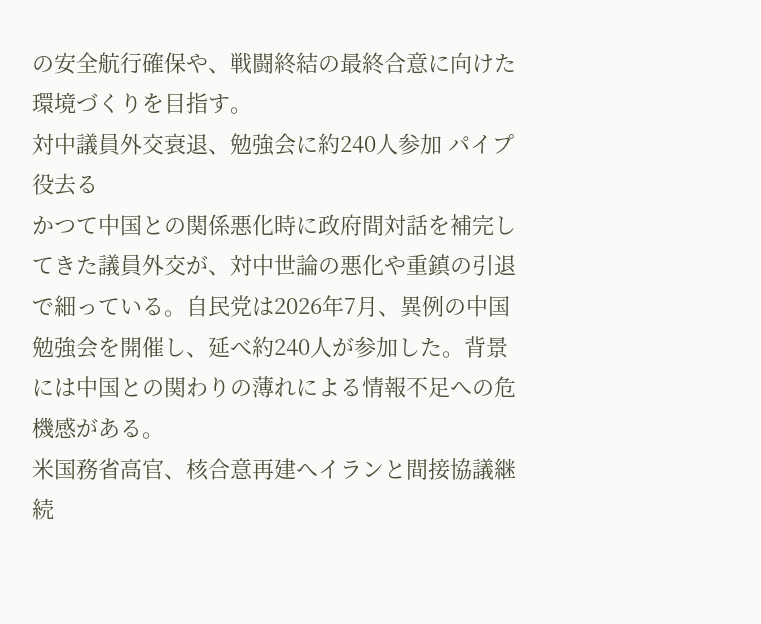の安全航行確保や、戦闘終結の最終合意に向けた環境づくりを目指す。
対中議員外交衰退、勉強会に約240人参加 パイプ役去る
かつて中国との関係悪化時に政府間対話を補完してきた議員外交が、対中世論の悪化や重鎮の引退で細っている。自民党は2026年7月、異例の中国勉強会を開催し、延べ約240人が参加した。背景には中国との関わりの薄れによる情報不足への危機感がある。
米国務省高官、核合意再建へイランと間接協議継続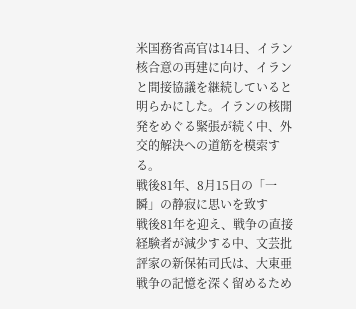米国務省高官は14日、イラン核合意の再建に向け、イランと間接協議を継続していると明らかにした。イランの核開発をめぐる緊張が続く中、外交的解決への道筋を模索する。
戦後81年、8月15日の「一瞬」の静寂に思いを致す
戦後81年を迎え、戦争の直接経験者が減少する中、文芸批評家の新保祐司氏は、大東亜戦争の記憶を深く留めるため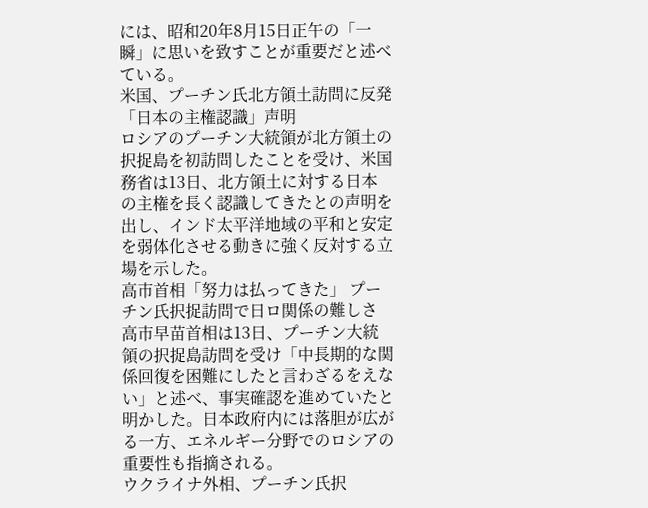には、昭和20年8月15日正午の「一瞬」に思いを致すことが重要だと述べている。
米国、プーチン氏北方領土訪問に反発 「日本の主権認識」声明
ロシアのプーチン大統領が北方領土の択捉島を初訪問したことを受け、米国務省は13日、北方領土に対する日本の主権を長く認識してきたとの声明を出し、インド太平洋地域の平和と安定を弱体化させる動きに強く反対する立場を示した。
高市首相「努力は払ってきた」 プーチン氏択捉訪問で日ロ関係の難しさ
高市早苗首相は13日、プーチン大統領の択捉島訪問を受け「中長期的な関係回復を困難にしたと言わざるをえない」と述べ、事実確認を進めていたと明かした。日本政府内には落胆が広がる一方、エネルギー分野でのロシアの重要性も指摘される。
ウクライナ外相、プーチン氏択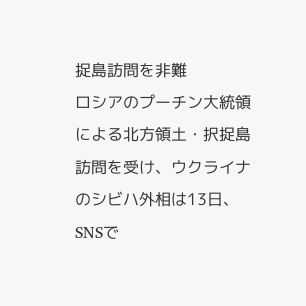捉島訪問を非難
ロシアのプーチン大統領による北方領土・択捉島訪問を受け、ウクライナのシビハ外相は13日、SNSで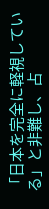「日本を完全に軽視している」と非難し、占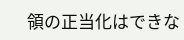領の正当化はできな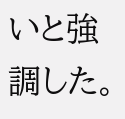いと強調した。